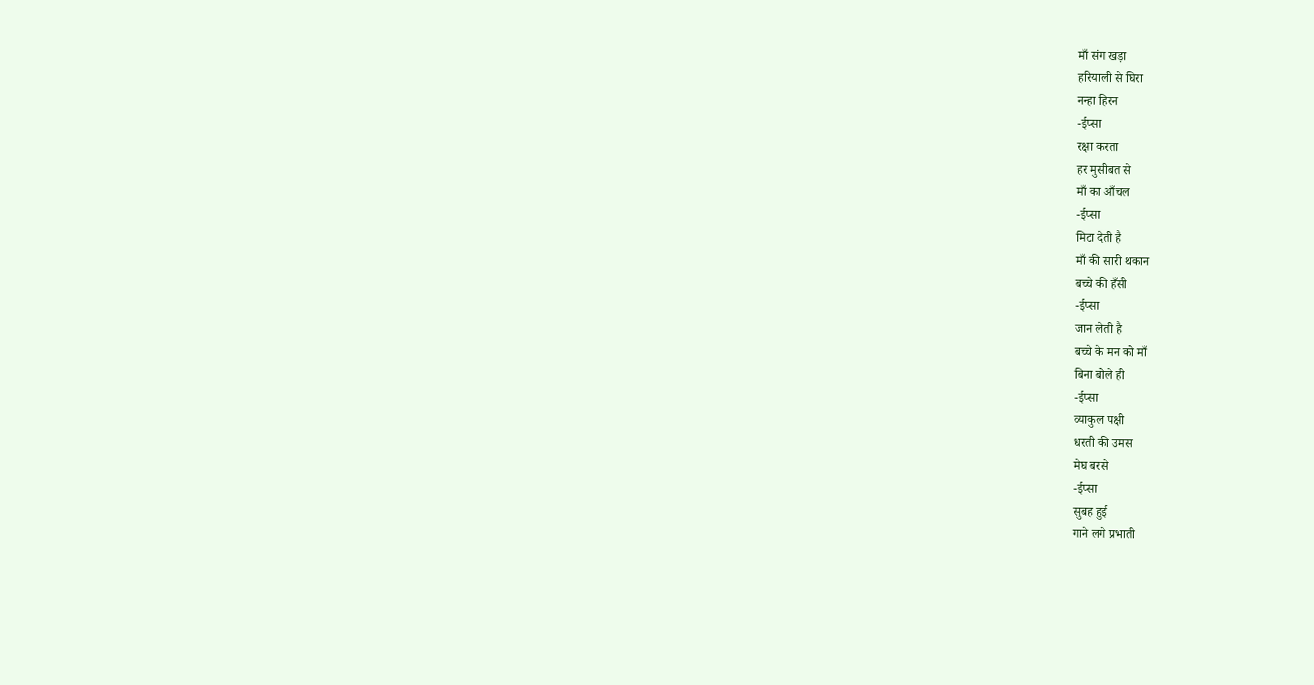माँ संग खड़ा
हरियाली से घिरा
नन्हा हिरन
-ईप्सा
रक्षा करता
हर मुसीबत से
माँ का आँचल
-ईप्सा
मिटा देती है
माँ की सारी थकान
बच्चे की हँसी
-ईप्सा
जान लेती है
बच्चे के मन को माँ
बिना बोले ही
-ईप्सा
व्याकुल पक्षी
धरती की उमस
मेघ बरसे
-ईप्सा
सुबह हुई
गाने लगे प्रभाती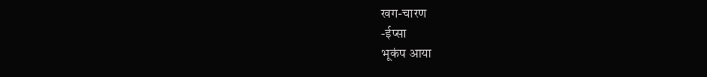खग-चारण
-ईप्सा
भूकंप आया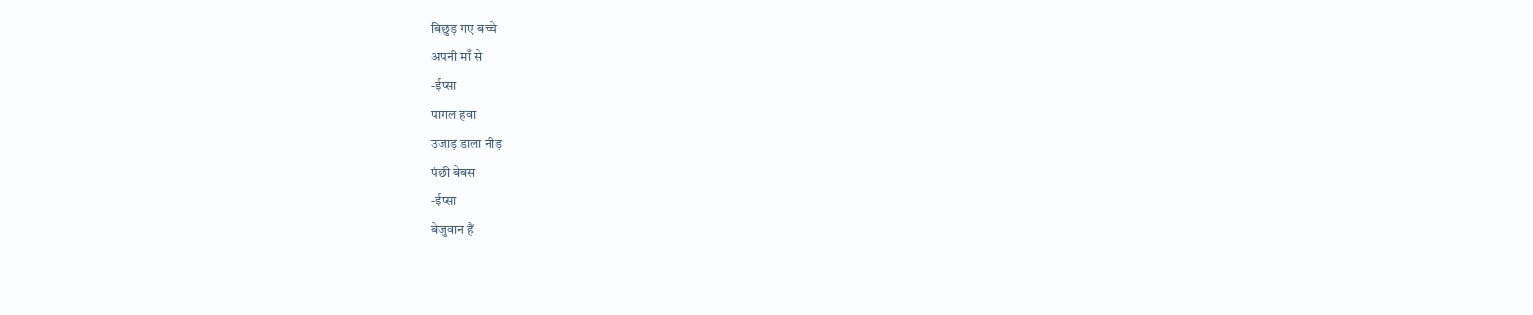बिछुड़ गए बच्चे
अपनी माँ से
-ईप्सा
पागल हवा
उजाड़ डाला नीड़
पंछी बेबस
-ईप्सा
बेजुवान हैं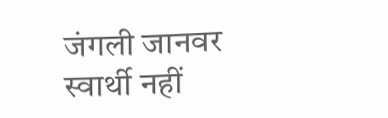जंगली जानवर
स्वार्थी नहीं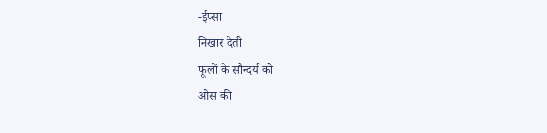-ईप्सा
निखार देती
फूलों के सौन्दर्य को
ओस की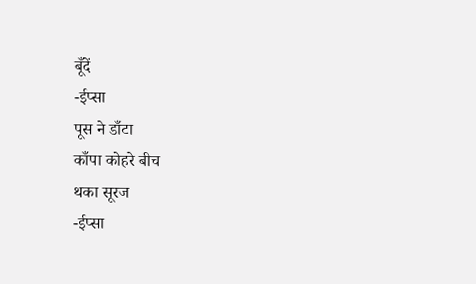बूँदें
-ईप्सा
पूस ने डाँटा
काँपा कोहरे बीच
थका सूरज
-ईप्सा